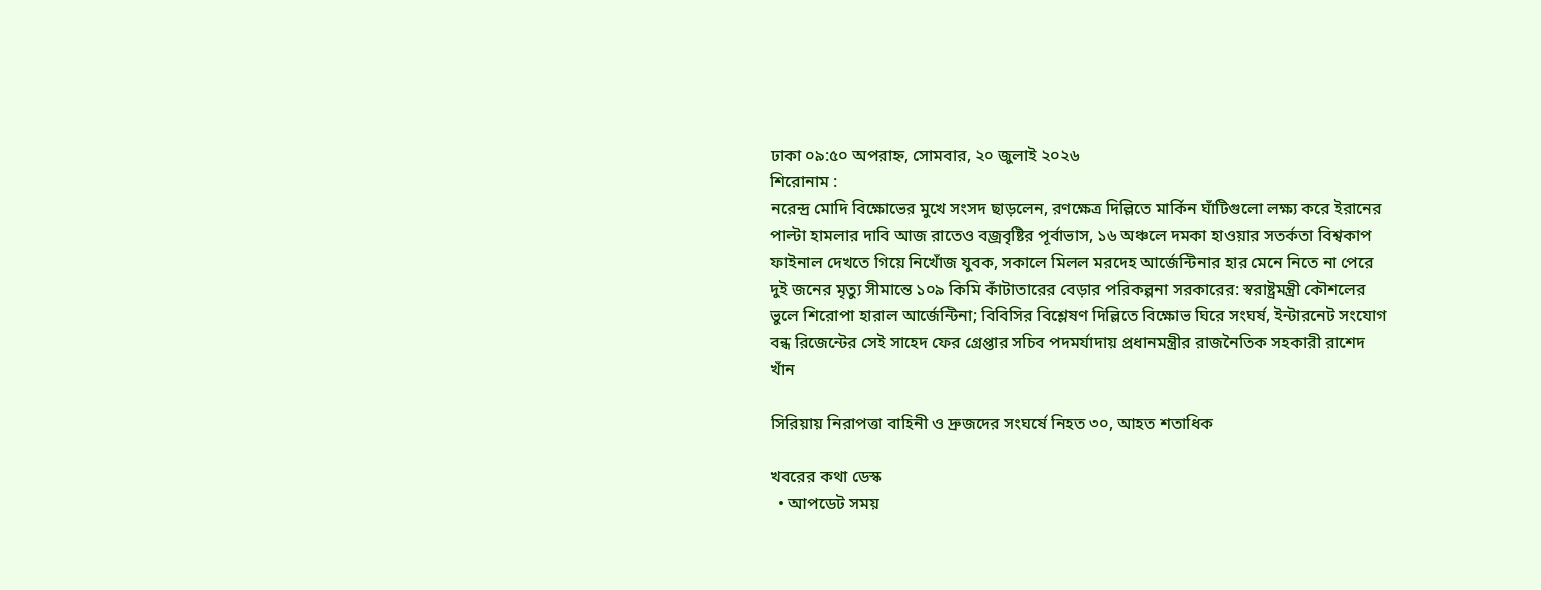ঢাকা ০৯:৫০ অপরাহ্ন, সোমবার, ২০ জুলাই ২০২৬
শিরোনাম :
নরেন্দ্র মোদি বিক্ষোভের মুখে সংসদ ছাড়লেন, রণক্ষেত্র দিল্লিতে মার্কিন ঘাঁটিগুলো লক্ষ্য করে ইরানের পাল্টা হামলার দাবি আজ রাতেও বজ্রবৃষ্টির পূর্বাভাস, ১৬ অঞ্চলে দমকা হাওয়ার সতর্কতা বিশ্বকাপ ফাইনাল দেখতে গিয়ে নিখোঁজ যুবক, সকালে মিলল মরদেহ আর্জেন্টিনার হার মেনে নিতে না পেরে দুই জনের মৃত্যু সীমান্তে ১০৯ কিমি কাঁটাতারের বেড়ার পরিকল্পনা সরকারের: স্বরাষ্ট্রমন্ত্রী কৌশলের ভুলে শিরোপা হারাল আর্জেন্টিনা; বিবিসির বিশ্লেষণ দিল্লিতে বিক্ষোভ ঘিরে সংঘর্ষ, ইন্টারনেট সংযোগ বন্ধ রিজেন্টের সেই সাহেদ ফের গ্রেপ্তার সচিব পদমর্যাদায় প্রধানমন্ত্রীর রাজনৈতিক সহকারী রাশেদ খাঁন

সিরিয়ায় নিরাপত্তা বাহিনী ও দ্রুজদের সংঘর্ষে নিহত ৩০, আহত শতাধিক

খবরের কথা ডেস্ক
  • আপডেট সময়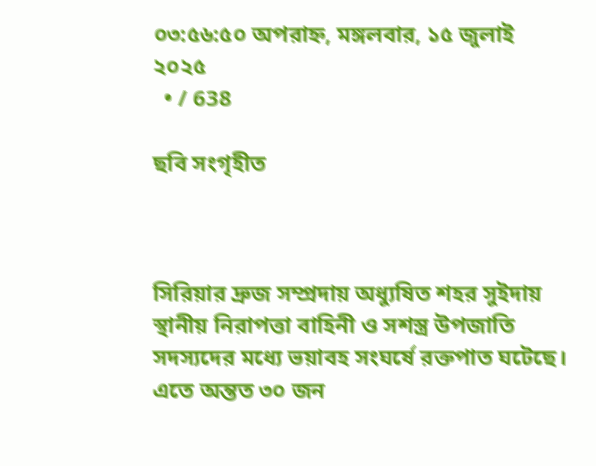০৩:৫৬:৫০ অপরাহ্ন, মঙ্গলবার, ১৫ জুলাই ২০২৫
  • / 638

ছবি সংগৃহীত



সিরিয়ার দ্রুজ সম্প্রদায় অধ্যুষিত শহর সুইদায় স্থানীয় নিরাপত্তা বাহিনী ও সশস্ত্র উপজাতি সদস্যদের মধ্যে ভয়াবহ সংঘর্ষে রক্তপাত ঘটেছে। এতে অন্তত ৩০ জন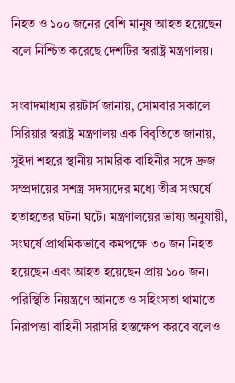নিহত ও ১০০ জনের বেশি মানুষ আহত হয়েছেন বলে নিশ্চিত করেছে দেশটির স্বরাষ্ট্র মন্ত্রণালয়।

সংবাদমাধ্যম রয়টার্স জানায়, সোমবার সকালে সিরিয়ার স্বরাষ্ট্র মন্ত্রণালয় এক বিবৃতিতে জানায়, সুইদা শহরে স্থানীয় সামরিক বাহিনীর সঙ্গে দ্রুজ সম্প্রদায়ের সশস্ত্র সদস্যদের মধ্যে তীব্র সংঘর্ষে হতাহতের ঘটনা ঘটে। মন্ত্রণালয়ের ভাষ্য অনুযায়ী, সংঘর্ষে প্রাথমিকভাবে কমপক্ষে ৩০ জন নিহত হয়েছেন এবং আহত হয়েছেন প্রায় ১০০ জন। পরিস্থিতি নিয়ন্ত্রণে আনতে ও সহিংসতা থামাতে নিরাপত্তা বাহিনী সরাসরি হস্তক্ষেপ করবে বলেও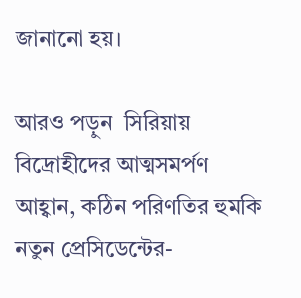জানানো হয়।

আরও পড়ুন  সিরিয়ায় বিদ্রোহীদের আত্মসমর্পণ আহ্বান, কঠিন পরিণতির হুমকি নতুন প্রেসিডেন্টের-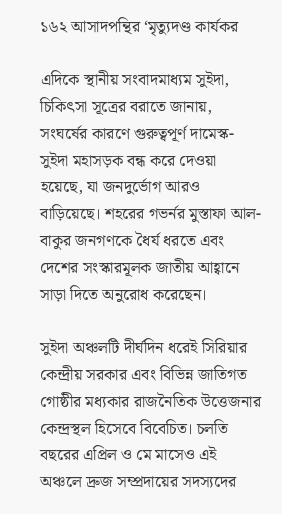১৬২ আসাদপন্থির ‘মৃত্যুদণ্ড কার্যকর

এদিকে স্থানীয় সংবাদমাধ্যম সুইদা, চিকিৎসা সূত্রের বরাতে জানায়, সংঘর্ষের কারণে গুরুত্বপূর্ণ দামেস্ক-সুইদা মহাসড়ক বন্ধ করে দেওয়া হয়েছে, যা জনদুর্ভোগ আরও বাড়িয়েছে। শহরের গভর্নর মুস্তাফা আল-বাকুর জনগণকে ধৈর্য ধরতে এবং দেশের সংস্কারমূলক জাতীয় আহ্বানে সাড়া দিতে অনুরোধ করেছেন।

সুইদা অঞ্চলটি দীর্ঘদিন ধরেই সিরিয়ার কেন্দ্রীয় সরকার এবং বিভিন্ন জাতিগত গোষ্ঠীর মধ্যকার রাজনৈতিক উত্তেজনার কেন্দ্রস্থল হিসেবে বিবেচিত। চলতি বছরের এপ্রিল ও মে মাসেও এই অঞ্চলে দ্রুজ সম্প্রদায়ের সদস্যদের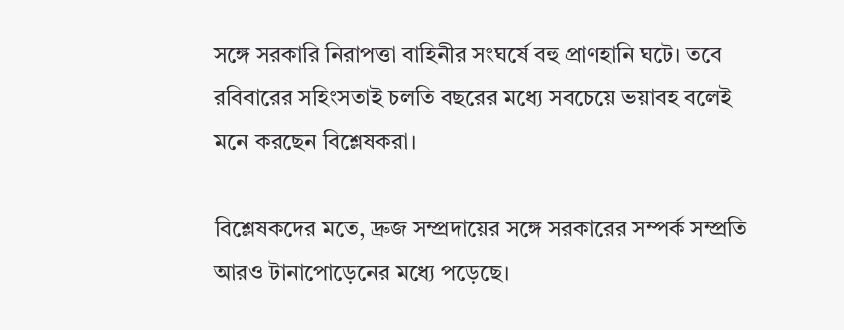সঙ্গে সরকারি নিরাপত্তা বাহিনীর সংঘর্ষে বহু প্রাণহানি ঘটে। তবে রবিবারের সহিংসতাই চলতি বছরের মধ্যে সবচেয়ে ভয়াবহ বলেই মনে করছেন বিশ্লেষকরা।

বিশ্লেষকদের মতে, দ্রুজ সম্প্রদায়ের সঙ্গে সরকারের সম্পর্ক সম্প্রতি আরও টানাপোড়েনের মধ্যে পড়েছে।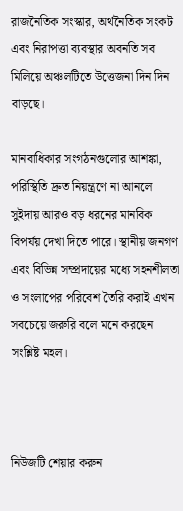রাজনৈতিক সংস্কার, অর্থনৈতিক সংকট এবং নিরাপত্তা ব্যবস্থার অবনতি সব মিলিয়ে অঞ্চলটিতে উত্তেজনা দিন দিন বাড়ছে।

মানবাধিকার সংগঠনগুলোর আশঙ্কা, পরিস্থিতি দ্রুত নিয়ন্ত্রণে না আনলে সুইদায় আরও বড় ধরনের মানবিক বিপর্যয় দেখা দিতে পারে। স্থানীয় জনগণ এবং বিভিন্ন সম্প্রদায়ের মধ্যে সহনশীলতা ও সংলাপের পরিবেশ তৈরি করাই এখন সবচেয়ে জরুরি বলে মনে করছেন সংশ্লিষ্ট মহল।



নিউজটি শেয়ার করুন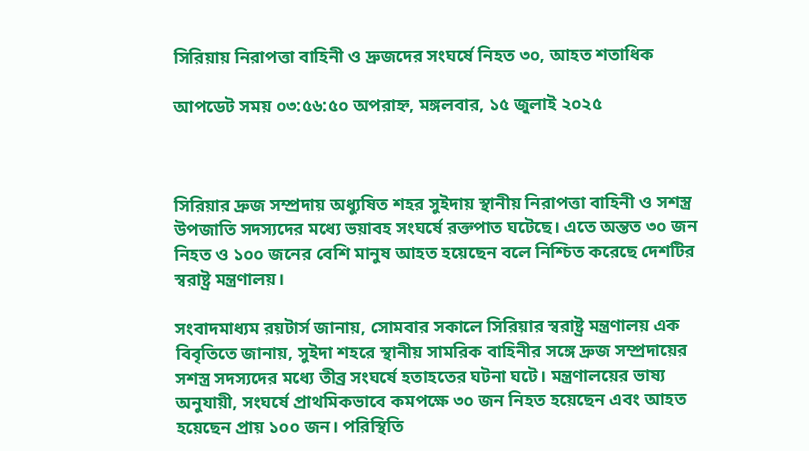সিরিয়ায় নিরাপত্তা বাহিনী ও দ্রুজদের সংঘর্ষে নিহত ৩০, আহত শতাধিক

আপডেট সময় ০৩:৫৬:৫০ অপরাহ্ন, মঙ্গলবার, ১৫ জুলাই ২০২৫



সিরিয়ার দ্রুজ সম্প্রদায় অধ্যুষিত শহর সুইদায় স্থানীয় নিরাপত্তা বাহিনী ও সশস্ত্র উপজাতি সদস্যদের মধ্যে ভয়াবহ সংঘর্ষে রক্তপাত ঘটেছে। এতে অন্তত ৩০ জন নিহত ও ১০০ জনের বেশি মানুষ আহত হয়েছেন বলে নিশ্চিত করেছে দেশটির স্বরাষ্ট্র মন্ত্রণালয়।

সংবাদমাধ্যম রয়টার্স জানায়, সোমবার সকালে সিরিয়ার স্বরাষ্ট্র মন্ত্রণালয় এক বিবৃতিতে জানায়, সুইদা শহরে স্থানীয় সামরিক বাহিনীর সঙ্গে দ্রুজ সম্প্রদায়ের সশস্ত্র সদস্যদের মধ্যে তীব্র সংঘর্ষে হতাহতের ঘটনা ঘটে। মন্ত্রণালয়ের ভাষ্য অনুযায়ী, সংঘর্ষে প্রাথমিকভাবে কমপক্ষে ৩০ জন নিহত হয়েছেন এবং আহত হয়েছেন প্রায় ১০০ জন। পরিস্থিতি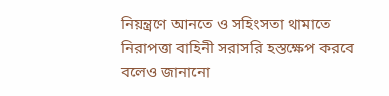নিয়ন্ত্রণে আনতে ও সহিংসতা থামাতে নিরাপত্তা বাহিনী সরাসরি হস্তক্ষেপ করবে বলেও জানানো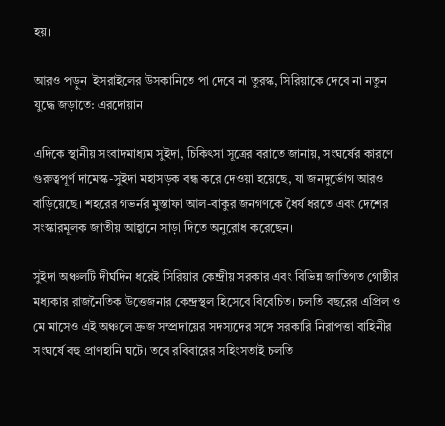হয়।

আরও পড়ুন  ইসরাইলের উসকানিতে পা দেবে না তুরস্ক, সিরিয়াকে দেবে না নতুন যুদ্ধে জড়াতে: এরদোয়ান

এদিকে স্থানীয় সংবাদমাধ্যম সুইদা, চিকিৎসা সূত্রের বরাতে জানায়, সংঘর্ষের কারণে গুরুত্বপূর্ণ দামেস্ক-সুইদা মহাসড়ক বন্ধ করে দেওয়া হয়েছে, যা জনদুর্ভোগ আরও বাড়িয়েছে। শহরের গভর্নর মুস্তাফা আল-বাকুর জনগণকে ধৈর্য ধরতে এবং দেশের সংস্কারমূলক জাতীয় আহ্বানে সাড়া দিতে অনুরোধ করেছেন।

সুইদা অঞ্চলটি দীর্ঘদিন ধরেই সিরিয়ার কেন্দ্রীয় সরকার এবং বিভিন্ন জাতিগত গোষ্ঠীর মধ্যকার রাজনৈতিক উত্তেজনার কেন্দ্রস্থল হিসেবে বিবেচিত। চলতি বছরের এপ্রিল ও মে মাসেও এই অঞ্চলে দ্রুজ সম্প্রদায়ের সদস্যদের সঙ্গে সরকারি নিরাপত্তা বাহিনীর সংঘর্ষে বহু প্রাণহানি ঘটে। তবে রবিবারের সহিংসতাই চলতি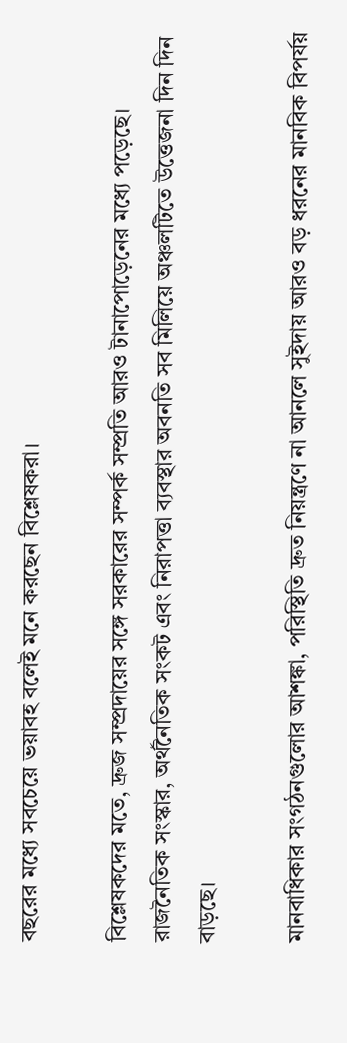বছরের মধ্যে সবচেয়ে ভয়াবহ বলেই মনে করছেন বিশ্লেষকরা।

বিশ্লেষকদের মতে, দ্রুজ সম্প্রদায়ের সঙ্গে সরকারের সম্পর্ক সম্প্রতি আরও টানাপোড়েনের মধ্যে পড়েছে। রাজনৈতিক সংস্কার, অর্থনৈতিক সংকট এবং নিরাপত্তা ব্যবস্থার অবনতি সব মিলিয়ে অঞ্চলটিতে উত্তেজনা দিন দিন বাড়ছে।

মানবাধিকার সংগঠনগুলোর আশঙ্কা, পরিস্থিতি দ্রুত নিয়ন্ত্রণে না আনলে সুইদায় আরও বড় ধরনের মানবিক বিপর্যয়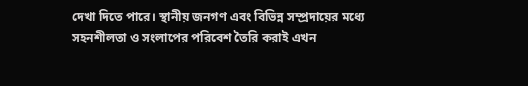দেখা দিতে পারে। স্থানীয় জনগণ এবং বিভিন্ন সম্প্রদায়ের মধ্যে সহনশীলতা ও সংলাপের পরিবেশ তৈরি করাই এখন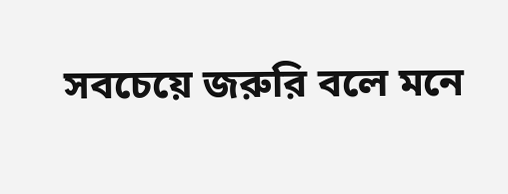সবচেয়ে জরুরি বলে মনে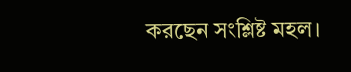করছেন সংশ্লিষ্ট মহল।